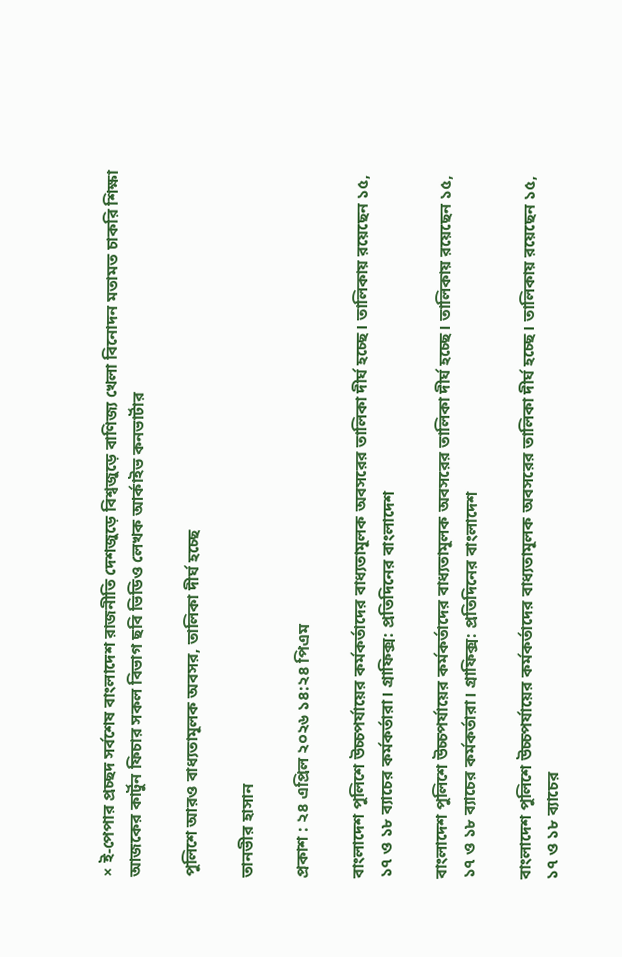× ই-পেপার প্রচ্ছদ সর্বশেষ বাংলাদেশ রাজনীতি দেশজুড়ে বিশ্বজুড়ে বাণিজ্য খেলা বিনোদন মতামত চাকরি শিক্ষা আজকের কার্টুন ফিচার সকল বিভাগ ছবি ভিডিও লেখক আর্কাইভ কনভার্টার

পুলিশে আরও বাধ্যতামূলক অবসর, তালিকা দীর্ঘ হচ্ছে

তানভীর হাসান

প্রকাশ : ২৪ এপ্রিল ২০২৬ ১৪:২৪ পিএম

বাংলাদেশ পুলিশে উচ্চপর্যায়ের কর্মকর্তাদের বাধ্যতামূলক অবসরের তালিকা দীর্ঘ হচ্ছে। তালিকায় রয়েছেন ১৫, ১৭ ও ১৮ ব্যাচের কর্মকর্তারা। গ্রাফিক্স: প্রতিদিনের বাংলাদেশ

বাংলাদেশ পুলিশে উচ্চপর্যায়ের কর্মকর্তাদের বাধ্যতামূলক অবসরের তালিকা দীর্ঘ হচ্ছে। তালিকায় রয়েছেন ১৫, ১৭ ও ১৮ ব্যাচের কর্মকর্তারা। গ্রাফিক্স: প্রতিদিনের বাংলাদেশ

বাংলাদেশ পুলিশে উচ্চপর্যায়ের কর্মকর্তাদের বাধ্যতামূলক অবসরের তালিকা দীর্ঘ হচ্ছে। তালিকায় রয়েছেন ১৫, ১৭ ও ১৮ ব্যাচের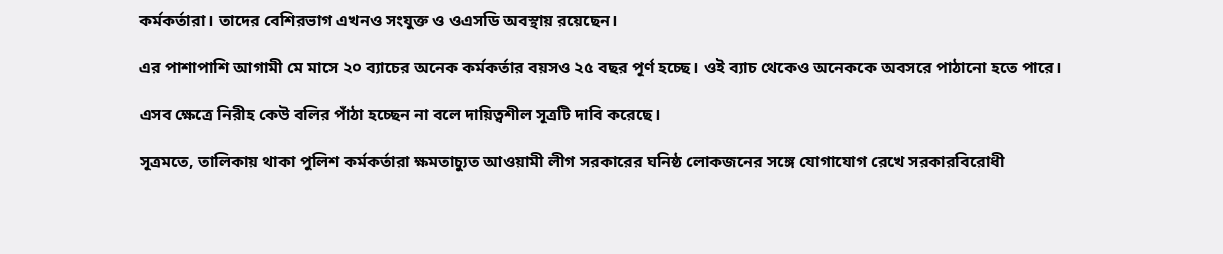কর্মকর্তারা। তাদের বেশিরভাগ এখনও সংযুক্ত ও ওএসডি অবস্থায় রয়েছেন।

এর পাশাপাশি আগামী মে মাসে ২০ ব্যাচের অনেক কর্মকর্তার বয়সও ২৫ বছর পূর্ণ হচ্ছে। ওই ব্যাচ থেকেও অনেককে অবসরে পাঠানো হতে পারে।

এসব ক্ষেত্রে নিরীহ কেউ বলির পাঁঠা হচ্ছেন না বলে দায়িত্বশীল সূত্রটি দাবি করেছে।

সূত্রমতে, তালিকায় থাকা পুলিশ কর্মকর্তারা ক্ষমতাচ্যুত আওয়ামী লীগ সরকারের ঘনিষ্ঠ লোকজনের সঙ্গে যোগাযোগ রেখে সরকারবিরোধী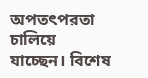অপতৎপরতা চালিয়ে যাচ্ছেন। বিশেষ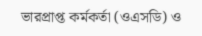ভারপ্রাপ্ত কর্মকর্তা (ওএসডি) ও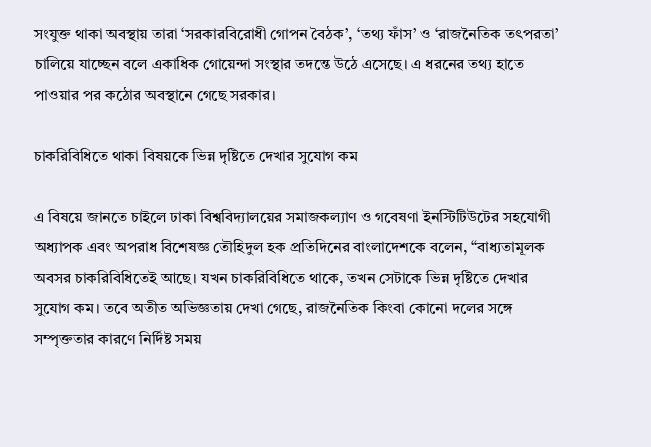সংযুক্ত থাকা অবস্থায় তারা ‘সরকারবিরোধী গোপন বৈঠক’, ‘তথ্য ফাঁস’ ও ‘রাজনৈতিক তৎপরতা’ চালিয়ে যাচ্ছেন বলে একাধিক গোয়েন্দা সংস্থার তদন্তে উঠে এসেছে। এ ধরনের তথ্য হাতে পাওয়ার পর কঠোর অবস্থানে গেছে সরকার।

চাকরিবিধিতে থাকা বিষয়কে ভিন্ন দৃষ্টিতে দেখার সুযোগ কম

এ বিষয়ে জানতে চাইলে ঢাকা বিশ্ববিদ্যালয়ের সমাজকল্যাণ ও গবেষণা ইনস্টিটিউটের সহযোগী অধ্যাপক এবং অপরাধ বিশেষজ্ঞ তৌহিদুল হক প্রতিদিনের বাংলাদেশকে বলেন, “বাধ্যতামূলক অবসর চাকরিবিধিতেই আছে। যখন চাকরিবিধিতে থাকে, তখন সেটাকে ভিন্ন দৃষ্টিতে দেখার সুযোগ কম। তবে অতীত অভিজ্ঞতায় দেখা গেছে, রাজনৈতিক কিংবা কোনো দলের সঙ্গে সম্পৃক্ততার কারণে নির্দিষ্ট সময়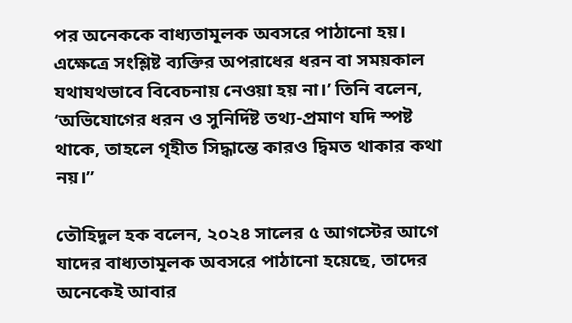পর অনেককে বাধ্যতামূলক অবসরে পাঠানো হয়। এক্ষেত্রে সংশ্লিষ্ট ব্যক্তির অপরাধের ধরন বা সময়কাল যথাযথভাবে বিবেচনায় নেওয়া হয় না।’ তিনি বলেন, ‘অভিযোগের ধরন ও সুনির্দিষ্ট তথ্য-প্রমাণ যদি স্পষ্ট থাকে, তাহলে গৃহীত সিদ্ধান্তে কারও দ্বিমত থাকার কথা নয়।”

তৌহিদুল হক বলেন, ২০২৪ সালের ৫ আগস্টের আগে যাদের বাধ্যতামূলক অবসরে পাঠানো হয়েছে, তাদের অনেকেই আবার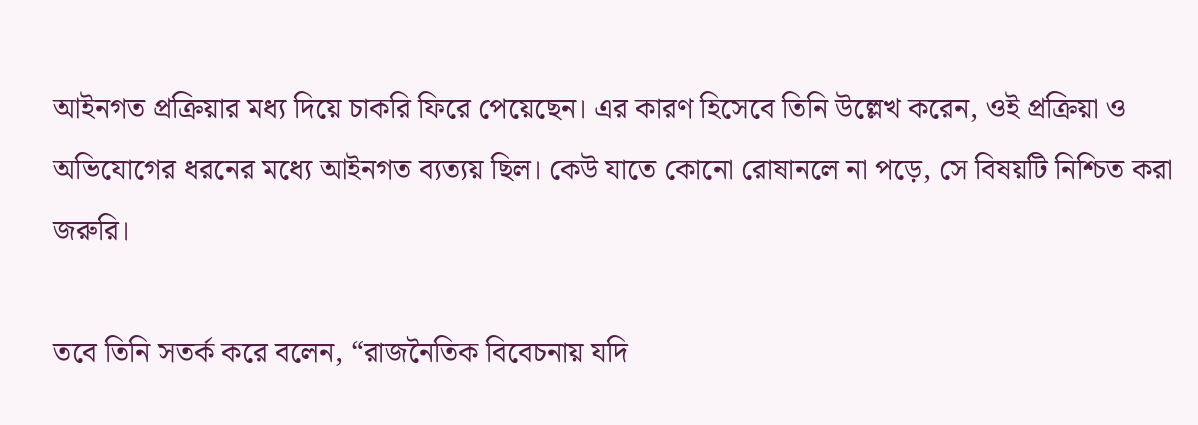আইনগত প্রক্রিয়ার মধ্য দিয়ে চাকরি ফিরে পেয়েছেন। এর কারণ হিসেবে তিনি উল্লেখ করেন, ওই প্রক্রিয়া ও অভিযোগের ধরনের মধ্যে আইনগত ব্যত্যয় ছিল। কেউ যাতে কোনো রোষানলে না পড়ে, সে বিষয়টি নিশ্চিত করা জরুরি।

তবে তিনি সতর্ক করে বলেন, “রাজনৈতিক বিবেচনায় যদি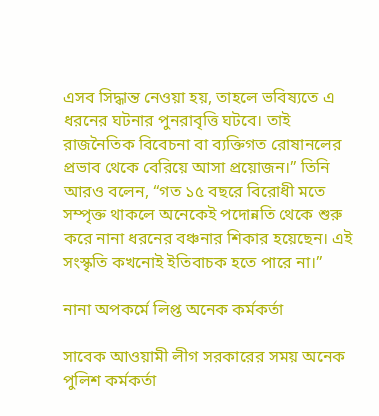এসব সিদ্ধান্ত নেওয়া হয়, তাহলে ভবিষ্যতে এ ধরনের ঘটনার পুনরাবৃত্তি ঘটবে। তাই রাজনৈতিক বিবেচনা বা ব্যক্তিগত রোষানলের প্রভাব থেকে বেরিয়ে আসা প্রয়োজন।” তিনি আরও বলেন, “গত ১৫ বছরে বিরোধী মতে সম্পৃক্ত থাকলে অনেকেই পদোন্নতি থেকে শুরু করে নানা ধরনের বঞ্চনার শিকার হয়েছেন। এই সংস্কৃতি কখনোই ইতিবাচক হতে পারে না।”

নানা অপকর্মে লিপ্ত অনেক কর্মকর্তা

সাবেক আওয়ামী লীগ সরকারের সময় অনেক পুলিশ কর্মকর্তা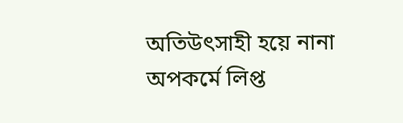অতিউৎসাহী হয়ে নানা অপকর্মে লিপ্ত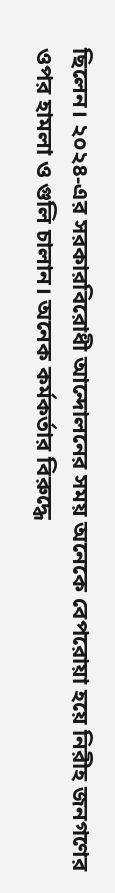ছিলেন। ২০২৪-এর সরকারবিরোধী আন্দোলনের সময় অনেকে বেপরোয়া হয়ে নিরীহ জনগণের ওপর হামলা ও গুলি চালান। অনেক কর্মকর্তার বিরুদ্ধে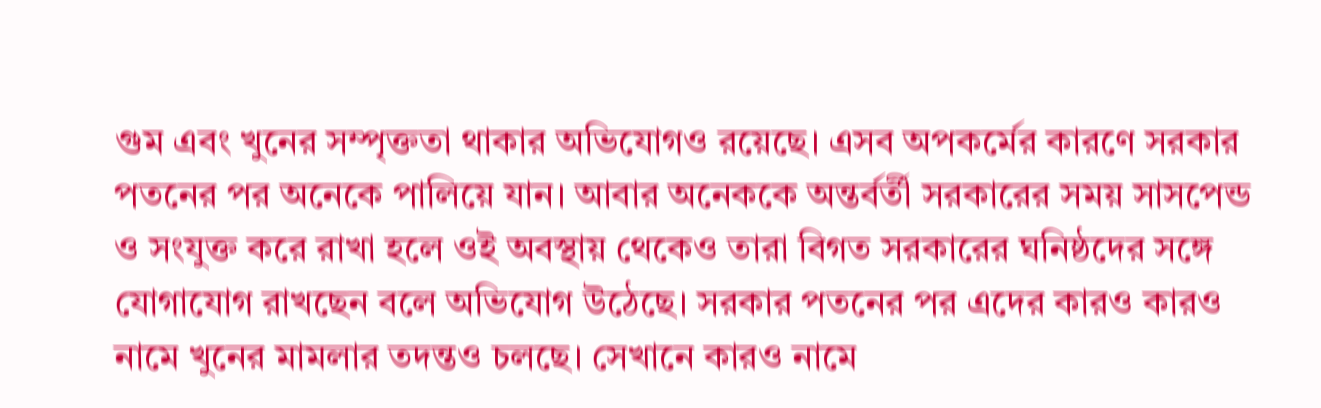গুম এবং খুনের সম্পৃক্ততা থাকার অভিযোগও রয়েছে। এসব অপকর্মের কারণে সরকার পতনের পর অনেকে পালিয়ে যান। আবার অনেককে অন্তর্বর্তী সরকারের সময় সাসপেন্ড ও সংযুক্ত করে রাখা হলে ওই অবস্থায় থেকেও তারা বিগত সরকারের ঘনিষ্ঠদের সঙ্গে যোগাযোগ রাখছেন বলে অভিযোগ উঠেছে। সরকার পতনের পর এদের কারও কারও নামে খুনের মামলার তদন্তও চলছে। সেখানে কারও নামে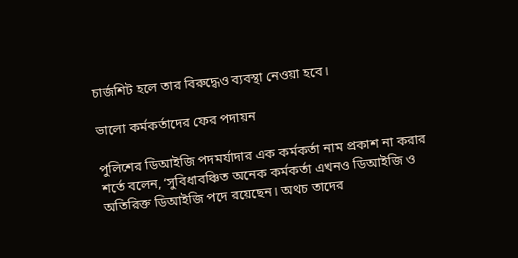চার্জশিট হলে তার বিরুদ্ধেও ব্যবস্থা নেওয়া হবে।

ভালো কর্মকর্তাদের ফের পদায়ন

পুলিশের ডিআইজি পদমর্যাদার এক কর্মকর্তা নাম প্রকাশ না করার শর্তে বলেন, ‘সুবিধাবঞ্চিত অনেক কর্মকর্তা এখনও ডিআইজি ও অতিরিক্ত ডিআইজি পদে রয়েছেন। অথচ তাদের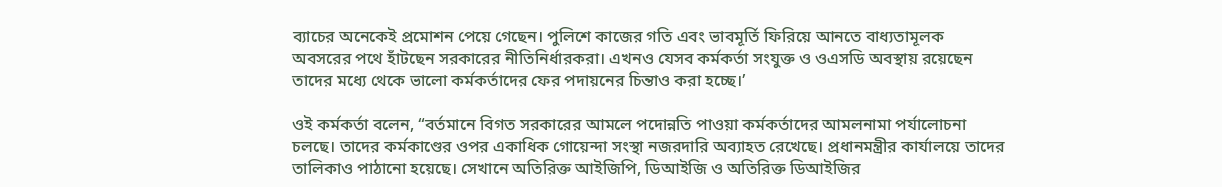ব্যাচের অনেকেই প্রমোশন পেয়ে গেছেন। পুলিশে কাজের গতি এবং ভাবমূর্তি ফিরিয়ে আনতে বাধ্যতামূলক অবসরের পথে হাঁটছেন সরকারের নীতিনির্ধারকরা। এখনও যেসব কর্মকর্তা সংযুক্ত ও ওএসডি অবস্থায় রয়েছেন তাদের মধ্যে থেকে ভালো কর্মকর্তাদের ফের পদায়নের চিন্তাও করা হচ্ছে।’

ওই কর্মকর্তা বলেন, “বর্তমানে বিগত সরকারের আমলে পদোন্নতি পাওয়া কর্মকর্তাদের আমলনামা পর্যালোচনা চলছে। তাদের কর্মকাণ্ডের ওপর একাধিক গোয়েন্দা সংস্থা নজরদারি অব্যাহত রেখেছে। প্রধানমন্ত্রীর কার্যালয়ে তাদের তালিকাও পাঠানো হয়েছে। সেখানে অতিরিক্ত আইজিপি, ডিআইজি ও অতিরিক্ত ডিআইজির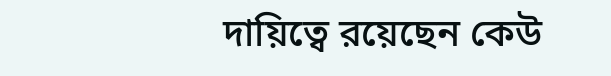দায়িত্বে রয়েছেন কেউ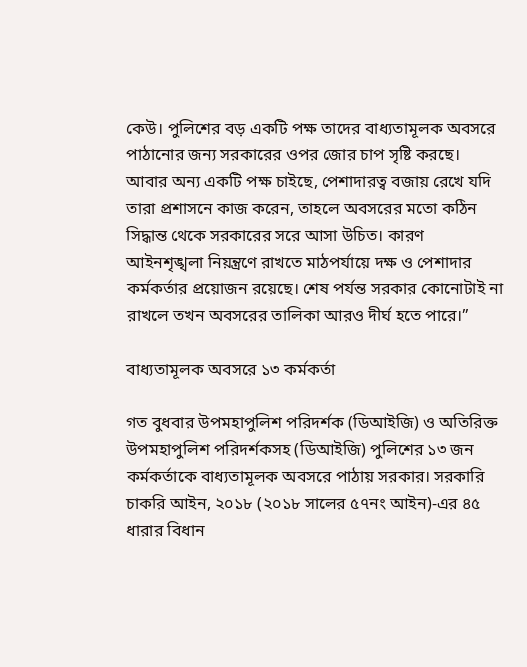কেউ। পুলিশের বড় একটি পক্ষ তাদের বাধ্যতামূলক অবসরে পাঠানোর জন্য সরকারের ওপর জোর চাপ সৃষ্টি করছে। আবার অন্য একটি পক্ষ চাইছে, পেশাদারত্ব বজায় রেখে যদি তারা প্রশাসনে কাজ করেন, তাহলে অবসরের মতো কঠিন সিদ্ধান্ত থেকে সরকারের সরে আসা উচিত। কারণ আইনশৃঙ্খলা নিয়ন্ত্রণে রাখতে মাঠপর্যায়ে দক্ষ ও পেশাদার কর্মকর্তার প্রয়োজন রয়েছে। শেষ পর্যন্ত সরকার কোনোটাই না রাখলে তখন অবসরের তালিকা আরও দীর্ঘ হতে পারে।”

বাধ্যতামূলক অবসরে ১৩ কর্মকর্তা

গত বুধবার উপমহাপুলিশ পরিদর্শক (ডিআইজি) ও অতিরিক্ত উপমহাপুলিশ পরিদর্শকসহ (ডিআইজি) পুলিশের ১৩ জন কর্মকর্তাকে বাধ্যতামূলক অবসরে পাঠায় সরকার। সরকারি চাকরি আইন, ২০১৮ (২০১৮ সালের ৫৭নং আইন)-এর ৪৫ ধারার বিধান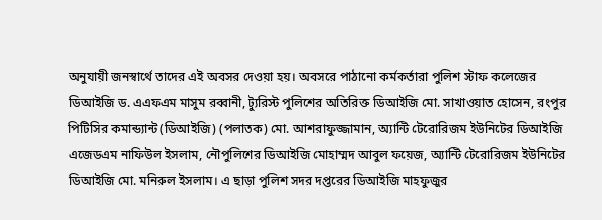অনুযায়ী জনস্বার্থে তাদের এই অবসর দেওয়া হয়। অবসরে পাঠানো কর্মকর্তারা পুলিশ স্টাফ কলেজের ডিআইজি ড. এএফএম মাসুম রব্বানী, ট্যুরিস্ট পুলিশের অতিরিক্ত ডিআইজি মো. সাখাওয়াত হোসেন, রংপুর পিটিসির কমান্ড্যান্ট (ডিআইজি) (পলাতক) মো. আশরাফুজ্জামান, অ্যান্টি টেরোরিজম ইউনিটের ডিআইজি এজেডএম নাফিউল ইসলাম, নৌপুলিশের ডিআইজি মোহাম্মদ আবুল ফয়েজ, অ্যান্টি টেরোরিজম ইউনিটের ডিআইজি মো. মনিরুল ইসলাম। এ ছাড়া পুলিশ সদর দপ্তরের ডিআইজি মাহফুজুর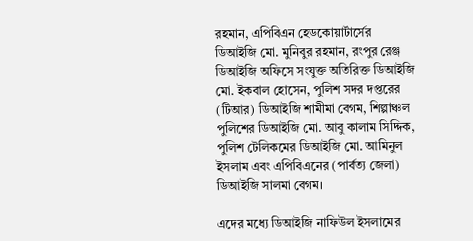রহমান, এপিবিএন হেডকোয়ার্টার্সের ডিআইজি মো. মুনিবুর রহমান, রংপুর রেঞ্জ ডিআইজি অফিসে সংযুক্ত অতিরিক্ত ডিআইজি মো. ইকবাল হোসেন, পুলিশ সদর দপ্তরের (টিআর) ডিআইজি শামীমা বেগম, শিল্পাঞ্চল পুলিশের ডিআইজি মো. আবু কালাম সিদ্দিক, পুলিশ টেলিকমের ডিআইজি মো. আমিনুল ইসলাম এবং এপিবিএনের (পার্বত্য জেলা) ডিআইজি সালমা বেগম।

এদের মধ্যে ডিআইজি নাফিউল ইসলামের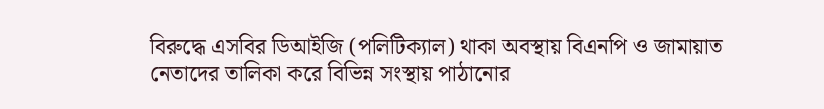বিরুদ্ধে এসবির ডিআইজি (পলিটিক্যাল) থাকা অবস্থায় বিএনপি ও জামায়াত নেতাদের তালিকা করে বিভিন্ন সংস্থায় পাঠানোর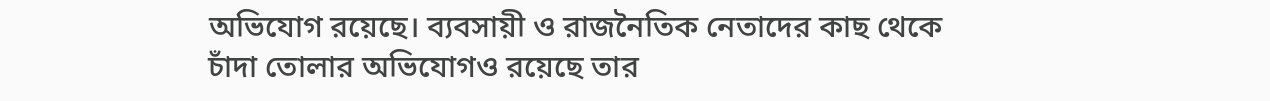অভিযোগ রয়েছে। ব্যবসায়ী ও রাজনৈতিক নেতাদের কাছ থেকে চাঁদা তোলার অভিযোগও রয়েছে তার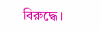বিরুদ্ধে।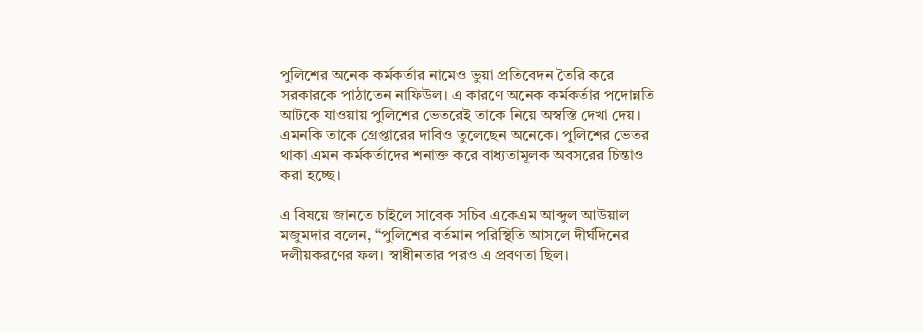পুলিশের অনেক কর্মকর্তার নামেও ভুয়া প্রতিবেদন তৈরি করে সরকারকে পাঠাতেন নাফিউল। এ কারণে অনেক কর্মকর্তার পদোন্নতি আটকে যাওয়ায় পুলিশের ভেতরেই তাকে নিয়ে অস্বস্তি দেখা দেয়। এমনকি তাকে গ্রেপ্তারের দাবিও তুলেছেন অনেকে। পুলিশের ভেতর থাকা এমন কর্মকর্তাদের শনাক্ত করে বাধ্যতামূলক অবসরের চিন্তাও করা হচ্ছে।

এ বিষয়ে জানতে চাইলে সাবেক সচিব একেএম আব্দুল আউয়াল মজুমদার বলেন, “পুলিশের বর্তমান পরিস্থিতি আসলে দীর্ঘদিনের দলীয়করণের ফল। স্বাধীনতার পরও এ প্রবণতা ছিল।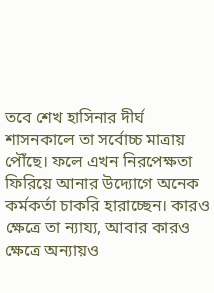তবে শেখ হাসিনার দীর্ঘ শাসনকালে তা সর্বোচ্চ মাত্রায় পৌঁছে। ফলে এখন নিরপেক্ষতা ফিরিয়ে আনার উদ্যোগে অনেক কর্মকর্তা চাকরি হারাচ্ছেন। কারও ক্ষেত্রে তা ন্যায্য, আবার কারও ক্ষেত্রে অন্যায়ও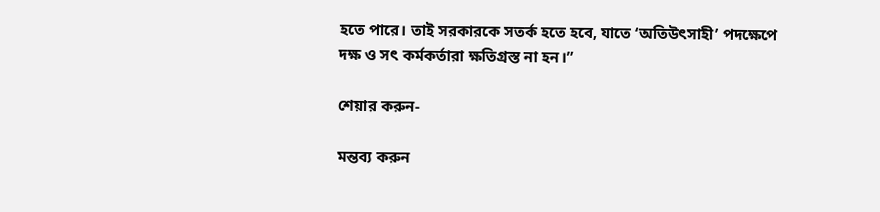হতে পারে। তাই সরকারকে সতর্ক হতে হবে, যাতে ‘অতিউৎসাহী’ পদক্ষেপে দক্ষ ও সৎ কর্মকর্তারা ক্ষতিগ্রস্ত না হন।”

শেয়ার করুন-

মন্তব্য করুন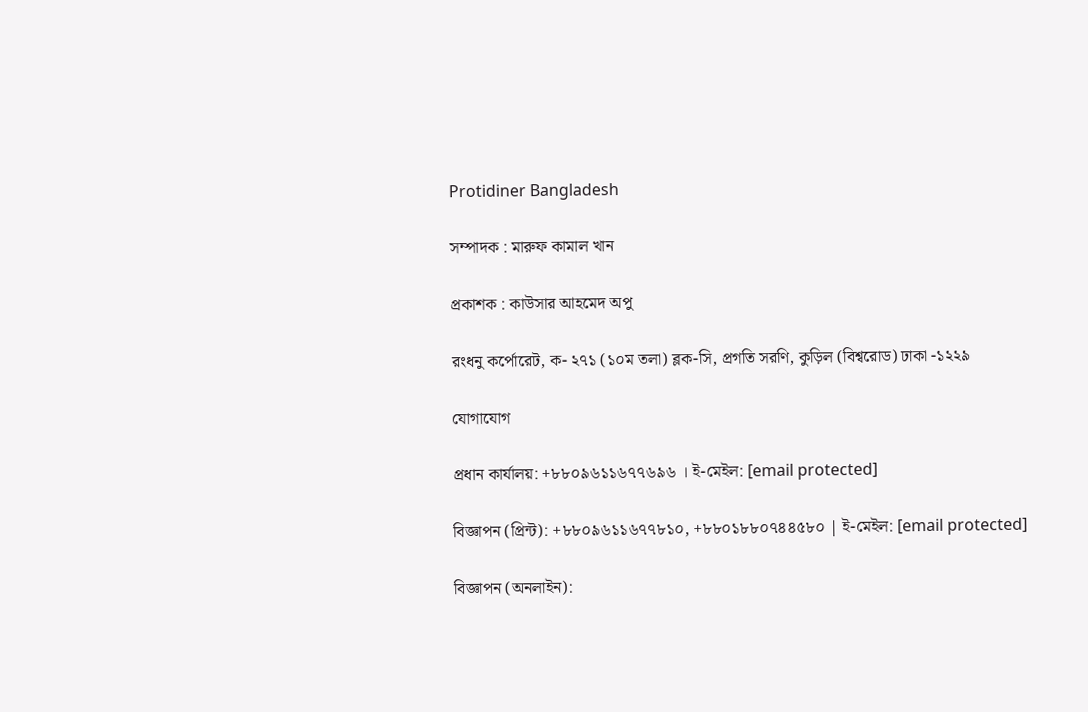Protidiner Bangladesh

সম্পাদক : মারুফ কামাল খান

প্রকাশক : কাউসার আহমেদ অপু

রংধনু কর্পোরেট, ক- ২৭১ (১০ম তলা) ব্লক-সি, প্রগতি সরণি, কুড়িল (বিশ্বরোড) ঢাকা -১২২৯

যোগাযোগ

প্রধান কার্যালয়: +৮৮০৯৬১১৬৭৭৬৯৬ । ই-মেইল: [email protected]

বিজ্ঞাপন (প্রিন্ট): +৮৮০৯৬১১৬৭৭৮১০, +৮৮০১৮৮০৭৪৪৫৮০ | ই-মেইল: [email protected]

বিজ্ঞাপন (অনলাইন):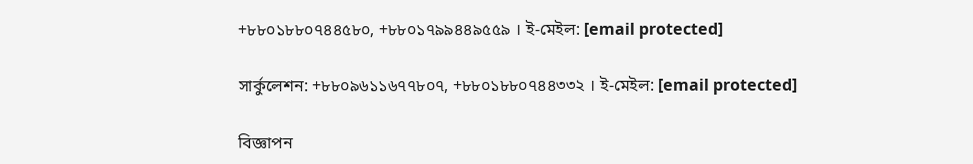+৮৮০১৮৮০৭৪৪৫৮০, +৮৮০১৭৯৯৪৪৯৫৫৯ । ই-মেইল: [email protected]

সার্কুলেশন: +৮৮০৯৬১১৬৭৭৮০৭, +৮৮০১৮৮০৭৪৪৩৩২ । ই-মেইল: [email protected]

বিজ্ঞাপন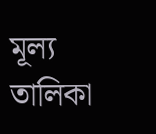মূল্য তালিকা